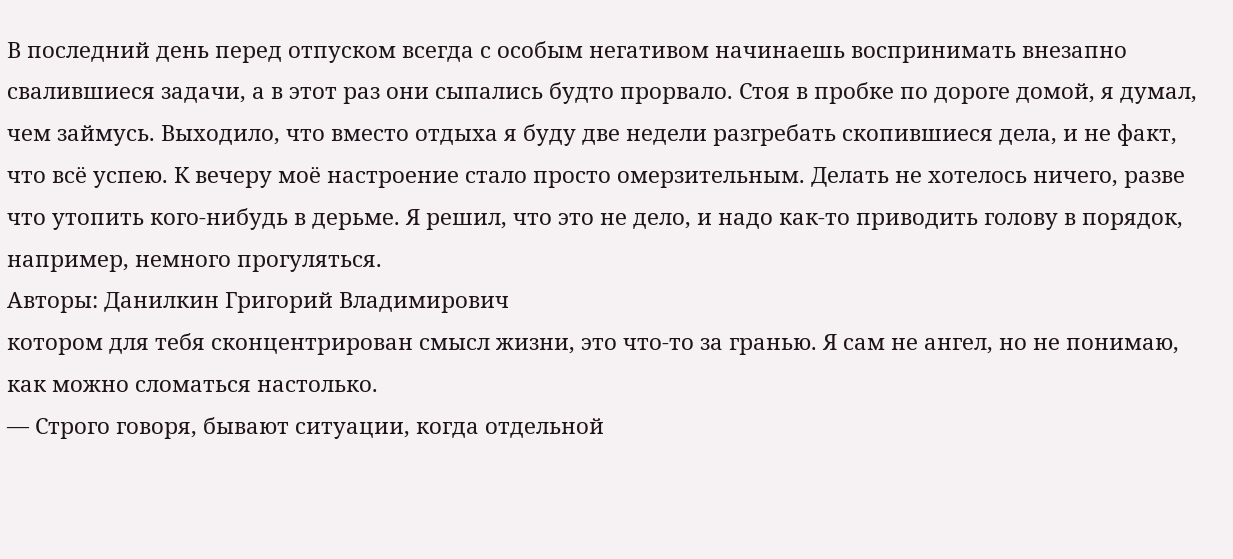В последний день перед отпуском всегда с особым негативом начинаешь воспринимать внезапно свалившиеся задачи, а в этот раз они сыпались будто прорвало. Стоя в пробке по дороге домой, я думал, чем займусь. Выходило, что вместо отдыха я буду две недели разгребать скопившиеся дела, и не факт, что всё успею. К вечеру моё настроение стало просто омерзительным. Делать не хотелось ничего, разве что утопить кого-нибудь в дерьме. Я решил, что это не дело, и надо как-то приводить голову в порядок, например, немного прогуляться.
Авторы: Данилкин Григорий Владимирович
котором для тебя сконцентрирован смысл жизни, это что-то за гранью. Я сам не ангел, но не понимаю, как можно сломаться настолько.
— Строго говоря, бывают ситуации, когда отдельной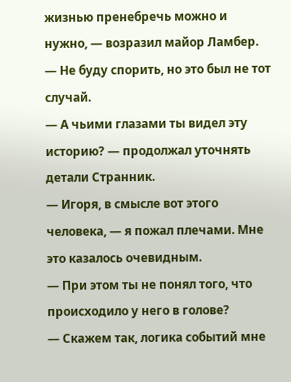жизнью пренебречь можно и нужно, — возразил майор Ламбер.
— Не буду спорить, но это был не тот случай.
— А чьими глазами ты видел эту историю? — продолжал уточнять детали Странник.
— Игоря, в смысле вот этого человека, — я пожал плечами. Мне это казалось очевидным.
— При этом ты не понял того, что происходило у него в голове?
— Скажем так, логика событий мне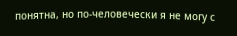понятна, но по-человечески я не могу с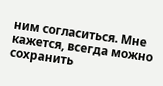ним согласиться. Мне кажется, всегда можно сохранить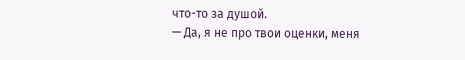что-то за душой.
— Да, я не про твои оценки, меня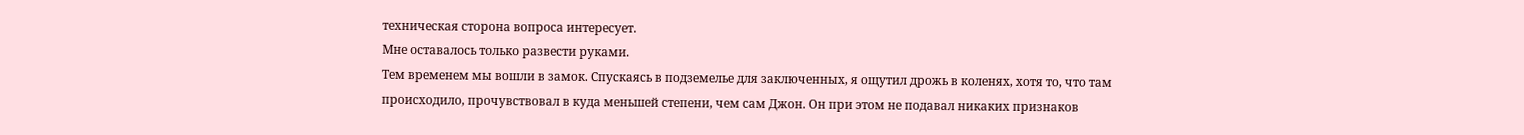техническая сторона вопроса интересует.
Мне оставалось только развести руками.
Тем временем мы вошли в замок. Спускаясь в подземелье для заключенных, я ощутил дрожь в коленях, хотя то, что там происходило, прочувствовал в куда меньшей степени, чем сам Джон. Он при этом не подавал никаких признаков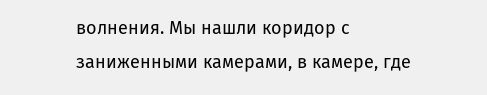волнения. Мы нашли коридор с заниженными камерами, в камере, где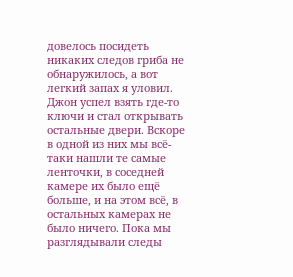довелось посидеть никаких следов гриба не обнаружилось, а вот легкий запах я уловил. Джон успел взять где-то ключи и стал открывать остальные двери. Вскоре в одной из них мы всё-таки нашли те самые ленточки, в соседней камере их было ещё больше, и на этом всё, в остальных камерах не было ничего. Пока мы разглядывали следы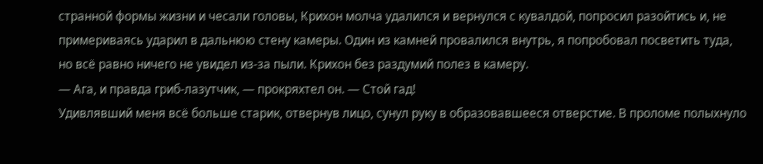странной формы жизни и чесали головы, Крихон молча удалился и вернулся с кувалдой, попросил разойтись и, не примериваясь ударил в дальнюю стену камеры. Один из камней провалился внутрь, я попробовал посветить туда, но всё равно ничего не увидел из-за пыли. Крихон без раздумий полез в камеру.
— Ага, и правда гриб-лазутчик, — прокряхтел он. — Стой гад!
Удивлявший меня всё больше старик, отвернув лицо, сунул руку в образовавшееся отверстие. В проломе полыхнуло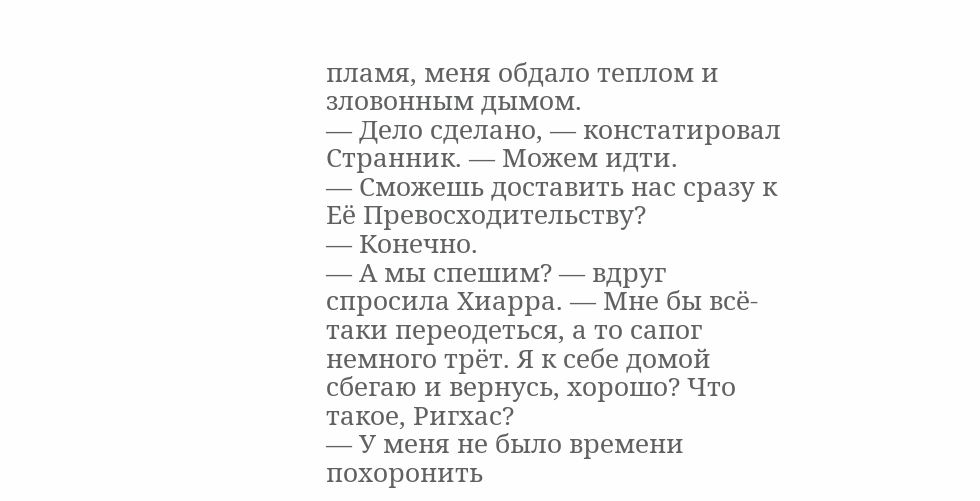пламя, меня обдало теплом и зловонным дымом.
— Дело сделано, — констатировал Странник. — Можем идти.
— Сможешь доставить нас сразу к Её Превосходительству?
— Конечно.
— А мы спешим? — вдруг спросила Хиарра. — Мне бы всё-таки переодеться, а то сапог немного трёт. Я к себе домой сбегаю и вернусь, хорошо? Что такое, Ригхас?
— У меня не было времени похоронить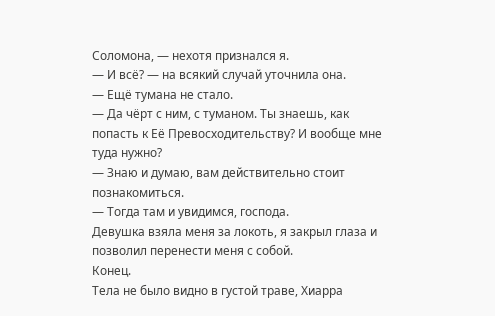Соломона, — нехотя признался я.
— И всё? — на всякий случай уточнила она.
— Ещё тумана не стало.
— Да чёрт с ним, с туманом. Ты знаешь, как попасть к Её Превосходительству? И вообще мне туда нужно?
— Знаю и думаю, вам действительно стоит познакомиться.
— Тогда там и увидимся, господа.
Девушка взяла меня за локоть, я закрыл глаза и позволил перенести меня с собой.
Конец.
Тела не было видно в густой траве, Хиарра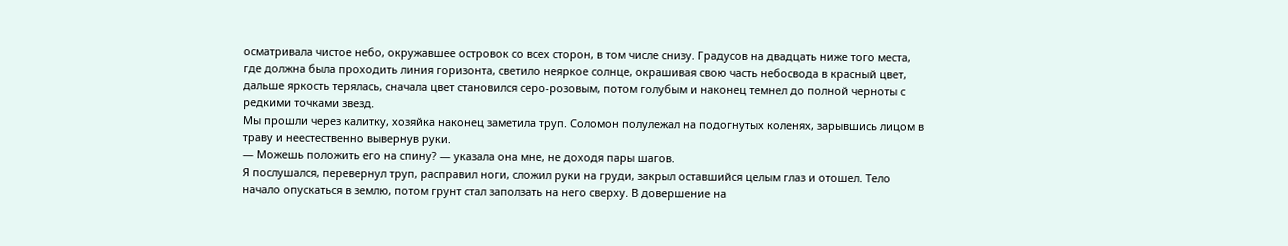осматривала чистое небо, окружавшее островок со всех сторон, в том числе снизу. Градусов на двадцать ниже того места, где должна была проходить линия горизонта, светило неяркое солнце, окрашивая свою часть небосвода в красный цвет, дальше яркость терялась, сначала цвет становился серо-розовым, потом голубым и наконец темнел до полной черноты с редкими точками звезд.
Мы прошли через калитку, хозяйка наконец заметила труп. Соломон полулежал на подогнутых коленях, зарывшись лицом в траву и неестественно вывернув руки.
— Можешь положить его на спину? — указала она мне, не доходя пары шагов.
Я послушался, перевернул труп, расправил ноги, сложил руки на груди, закрыл оставшийся целым глаз и отошел. Тело начало опускаться в землю, потом грунт стал заползать на него сверху. В довершение на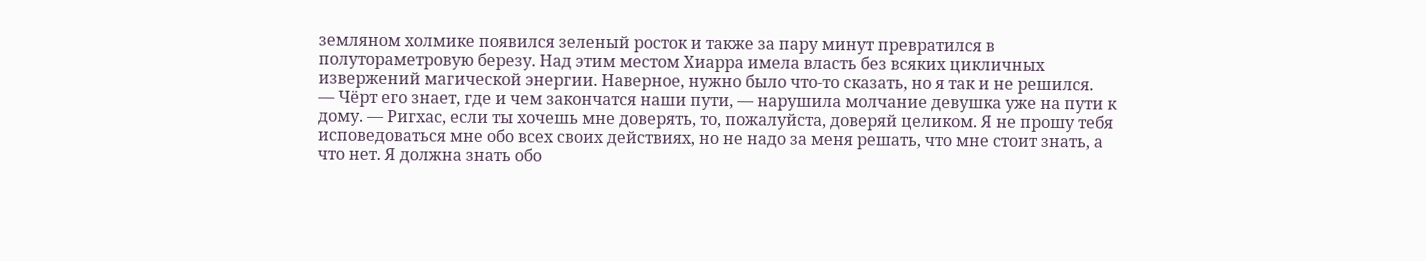земляном холмике появился зеленый росток и также за пару минут превратился в полутораметровую березу. Над этим местом Хиарра имела власть без всяких цикличных извержений магической энергии. Наверное, нужно было что-то сказать, но я так и не решился.
— Чёрт его знает, где и чем закончатся наши пути, — нарушила молчание девушка уже на пути к дому. — Ригхас, если ты хочешь мне доверять, то, пожалуйста, доверяй целиком. Я не прошу тебя исповедоваться мне обо всех своих действиях, но не надо за меня решать, что мне стоит знать, а что нет. Я должна знать обо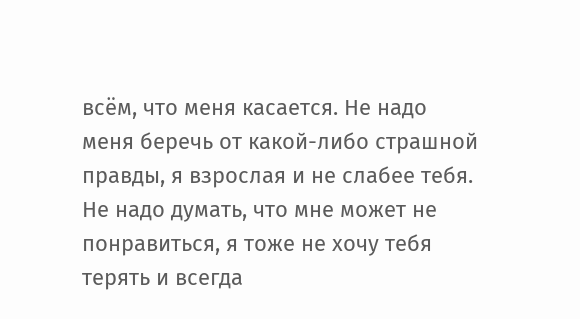всём, что меня касается. Не надо меня беречь от какой-либо страшной правды, я взрослая и не слабее тебя. Не надо думать, что мне может не понравиться, я тоже не хочу тебя терять и всегда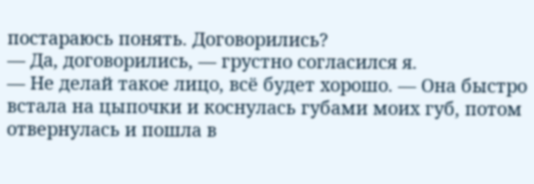постараюсь понять. Договорились?
— Да, договорились, — грустно согласился я.
— Не делай такое лицо, всё будет хорошо. — Она быстро встала на цыпочки и коснулась губами моих губ, потом отвернулась и пошла в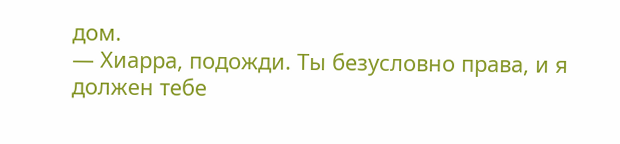дом.
— Хиарра, подожди. Ты безусловно права, и я должен тебе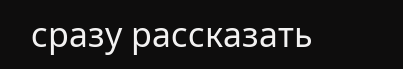сразу рассказать